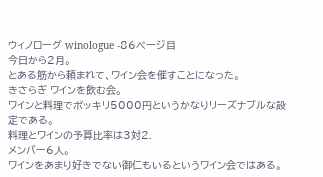ウィノローグ winologue -86ページ目
今日から2月。
とある筋から頼まれて、ワイン会を催すことになった。
きさらぎ ワインを飲む会。
ワインと料理でポッキリ5000円というかなりリーズナブルな設定である。
料理とワインの予算比率は3対2.
メンバー6人。
ワインをあまり好きでない御仁もいるというワイン会ではある。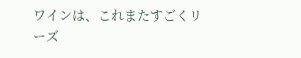ワインは、これまたすごくリーズ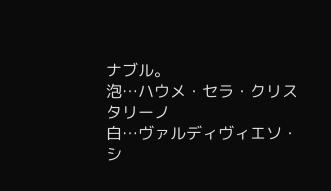ナブル。
泡…ハウメ・セラ・クリスタリーノ
白…ヴァルディヴィエソ・シ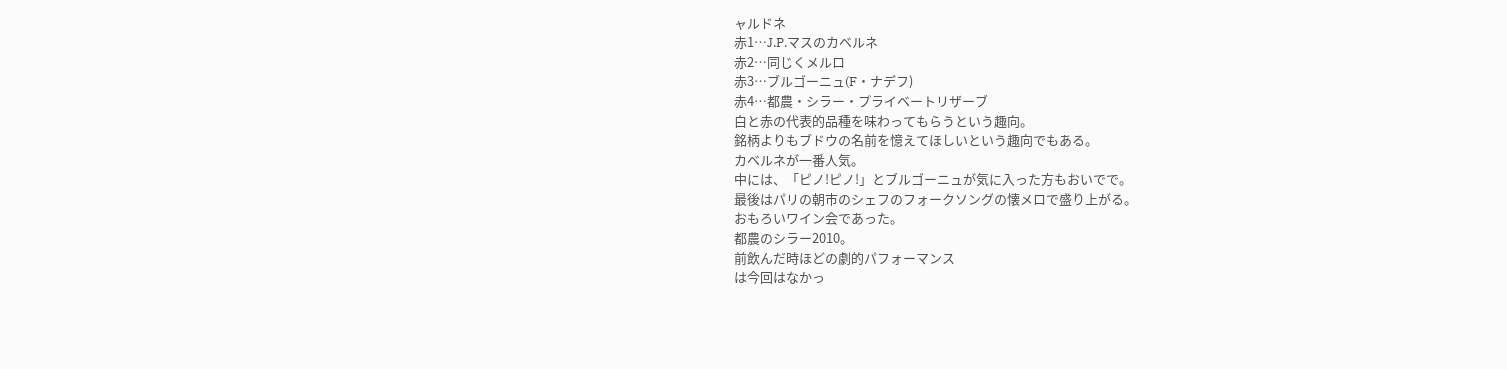ャルドネ
赤1…J.P.マスのカベルネ
赤2…同じくメルロ
赤3…ブルゴーニュ(F・ナデフ)
赤4…都農・シラー・プライベートリザーブ
白と赤の代表的品種を味わってもらうという趣向。
銘柄よりもブドウの名前を憶えてほしいという趣向でもある。
カベルネが一番人気。
中には、「ピノ!ピノ!」とブルゴーニュが気に入った方もおいでで。
最後はパリの朝市のシェフのフォークソングの懐メロで盛り上がる。
おもろいワイン会であった。
都農のシラー2010。
前飲んだ時ほどの劇的パフォーマンス
は今回はなかっ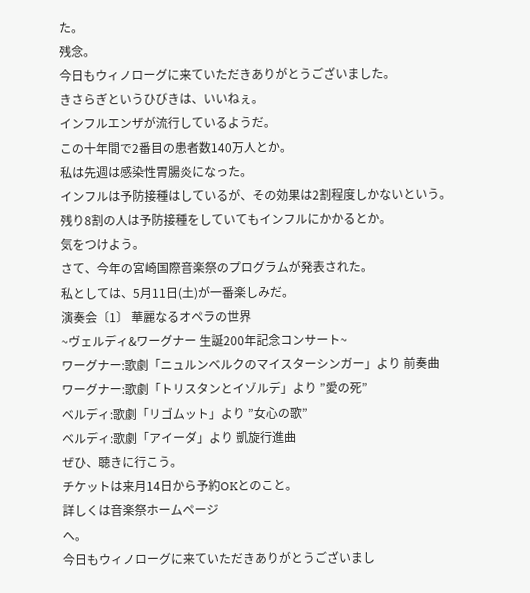た。
残念。
今日もウィノローグに来ていただきありがとうございました。
きさらぎというひびきは、いいねぇ。
インフルエンザが流行しているようだ。
この十年間で2番目の患者数140万人とか。
私は先週は感染性胃腸炎になった。
インフルは予防接種はしているが、その効果は2割程度しかないという。
残り8割の人は予防接種をしていてもインフルにかかるとか。
気をつけよう。
さて、今年の宮崎国際音楽祭のプログラムが発表された。
私としては、5月11日(土)が一番楽しみだ。
演奏会〔1〕 華麗なるオペラの世界
~ヴェルディ&ワーグナー 生誕200年記念コンサート~
ワーグナー:歌劇「ニュルンベルクのマイスターシンガー」より 前奏曲
ワーグナー:歌劇「トリスタンとイゾルデ」より ”愛の死”
ベルディ:歌劇「リゴムット」より ”女心の歌”
ベルディ:歌劇「アイーダ」より 凱旋行進曲
ぜひ、聴きに行こう。
チケットは来月14日から予約OKとのこと。
詳しくは音楽祭ホームページ
へ。
今日もウィノローグに来ていただきありがとうございまし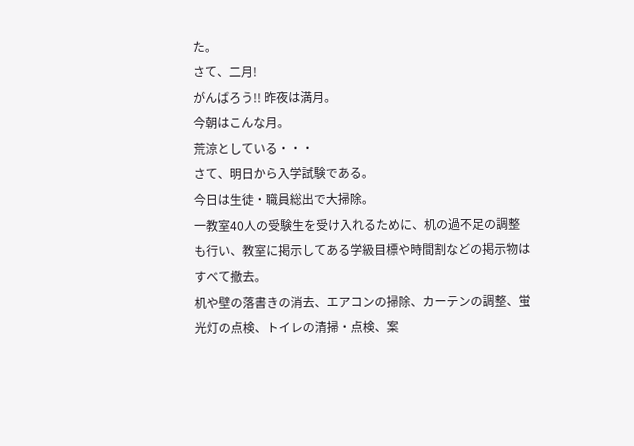た。
さて、二月!
がんばろう!! 昨夜は満月。
今朝はこんな月。
荒涼としている・・・
さて、明日から入学試験である。
今日は生徒・職員総出で大掃除。
一教室40人の受験生を受け入れるために、机の過不足の調整も行い、教室に掲示してある学級目標や時間割などの掲示物はすべて撤去。
机や壁の落書きの消去、エアコンの掃除、カーテンの調整、蛍光灯の点検、トイレの清掃・点検、案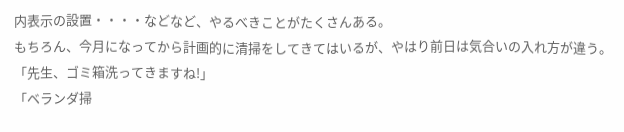内表示の設置・・・・などなど、やるべきことがたくさんある。
もちろん、今月になってから計画的に清掃をしてきてはいるが、やはり前日は気合いの入れ方が違う。
「先生、ゴミ箱洗ってきますね!」
「ベランダ掃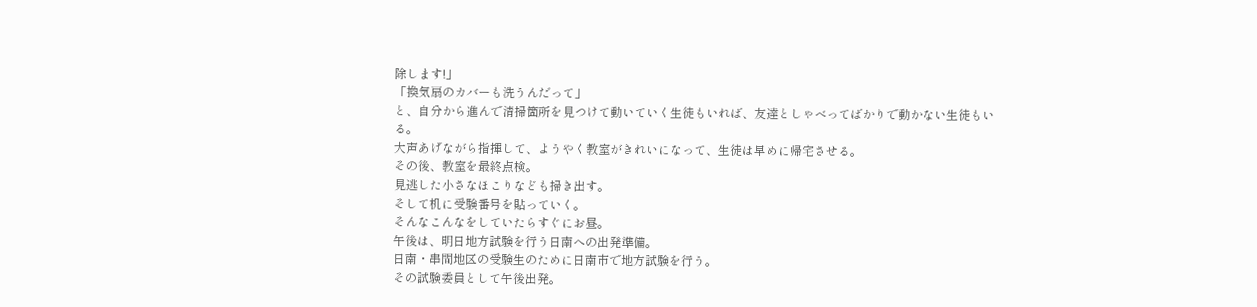除します!」
「換気扇のカバーも洗うんだって」
と、自分から進んで清掃箇所を見つけて動いていく生徒もいれば、友達としゃべってばかりで動かない生徒もいる。
大声あげながら指揮して、ようやく教室がきれいになって、生徒は早めに帰宅させる。
その後、教室を最終点検。
見逃した小さなほこりなども掃き出す。
そして机に受験番号を貼っていく。
そんなこんなをしていたらすぐにお昼。
午後は、明日地方試験を行う日南への出発準備。
日南・串間地区の受験生のために日南市で地方試験を行う。
その試験委員として午後出発。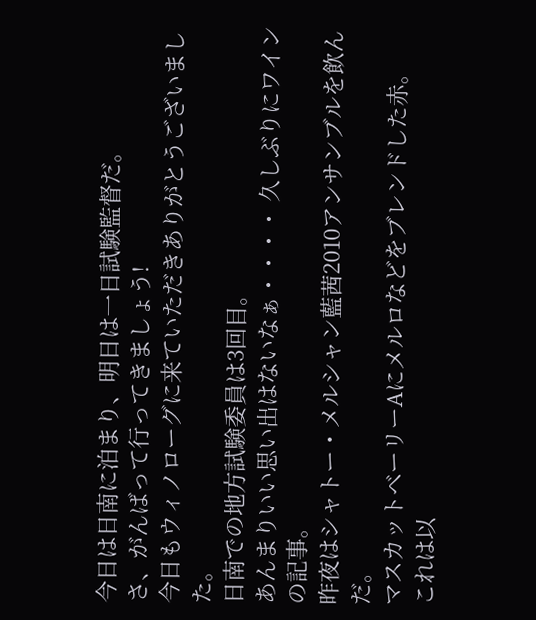今日は日南に泊まり、明日は一日試験監督だ。
さ、がんばって行ってきましょう!
今日もウィノローグに来ていただきありがとうございました。
日南での地方試験委員は3回目。
あんまりいい思い出はないなぁ・・・・ 久しぶりにワインの記事。
昨夜はシャトー・メルシャン藍茜2010アンサンブルを飲んだ。
マスカットベーリーAにメルロなどをブレンドした赤。
これは以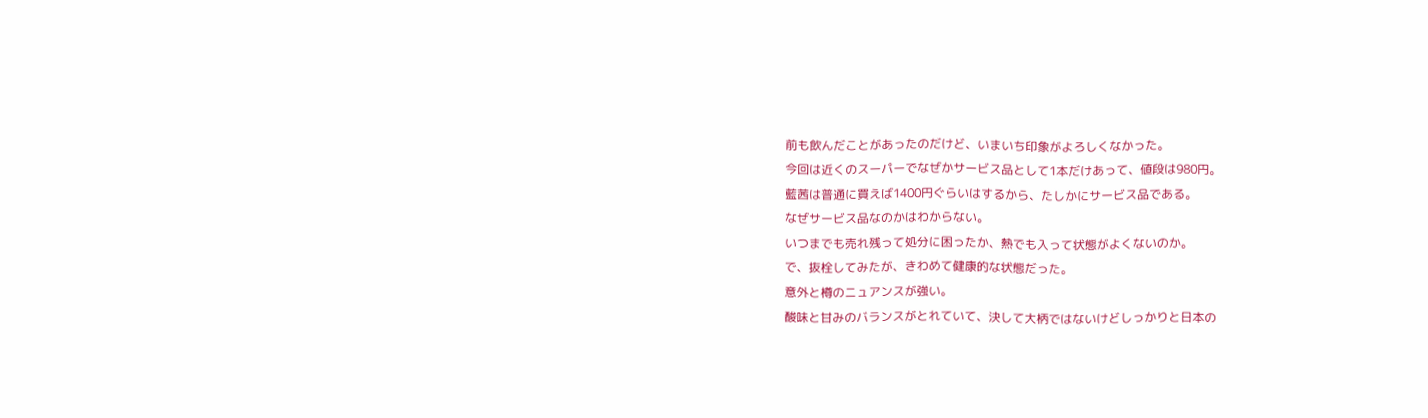前も飲んだことがあったのだけど、いまいち印象がよろしくなかった。
今回は近くのスーパーでなぜかサービス品として1本だけあって、値段は980円。
藍茜は普通に買えば1400円ぐらいはするから、たしかにサービス品である。
なぜサービス品なのかはわからない。
いつまでも売れ残って処分に困ったか、熱でも入って状態がよくないのか。
で、抜栓してみたが、きわめて健康的な状態だった。
意外と樽のニュアンスが強い。
酸味と甘みのバランスがとれていて、決して大柄ではないけどしっかりと日本の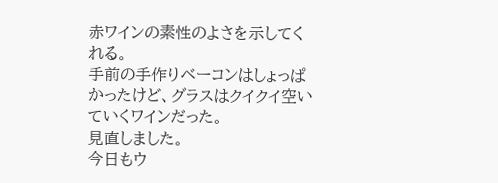赤ワインの素性のよさを示してくれる。
手前の手作りベーコンはしょっぱかったけど、グラスはクイクイ空いていくワインだった。
見直しました。
今日もウ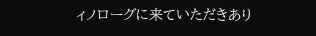ィノローグに来ていただきあり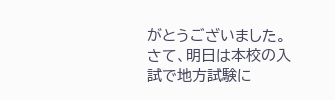がとうございました。
さて、明日は本校の入試で地方試験に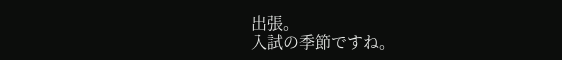出張。
入試の季節ですね。